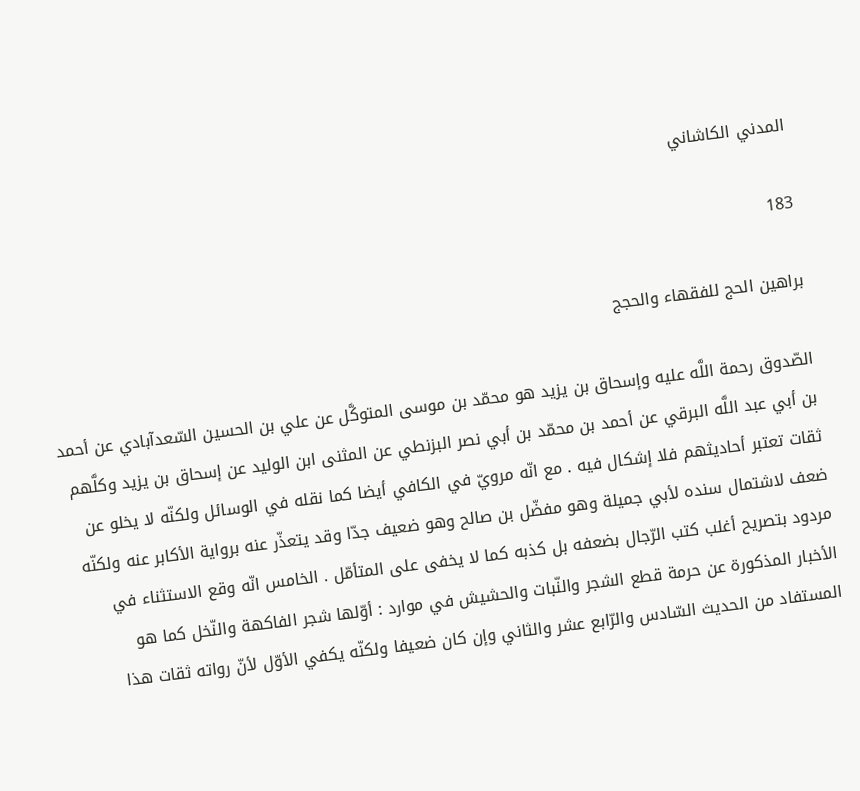المدني الكاشاني

183

براهين الحج للفقهاء والحجج

الصّدوق رحمة اللَّه عليه وإسحاق بن يزيد هو محمّد بن موسى المتوكَّل عن علي بن الحسين السّعدآبادي عن أحمد بن أبي عبد اللَّه البرقي عن أحمد بن محمّد بن أبي نصر البزنطي عن المثنى ابن الوليد عن إسحاق بن يزيد وكلَّهم ثقات تعتبر أحاديثهم فلا إشكال فيه . مع انّه مرويّ في الكافي أيضا كما نقله في الوسائل ولكنّه لا يخلو عن ضعف لاشتمال سنده لأبي جميلة وهو مفضّل بن صالح وهو ضعيف جدّا وقد يتعذّر عنه برواية الأكابر عنه ولكنّه مردود بتصريح أغلب كتب الرّجال بضعفه بل كذبه كما لا يخفى على المتأمّل . الخامس انّه وقع الاستثناء في الأخبار المذكورة عن حرمة قطع الشجر والنّبات والحشيش في موارد : أوّلها شجر الفاكهة والنّخل كما هو المستفاد من الحديث السّادس والرّابع عشر والثاني وإن كان ضعيفا ولكنّه يكفي الأوّل لأنّ رواته ثقات هذا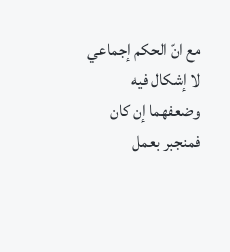مع انّ الحكم إجماعي لا إشكال فيه وضعفهما إن كان فمنجبر بعمل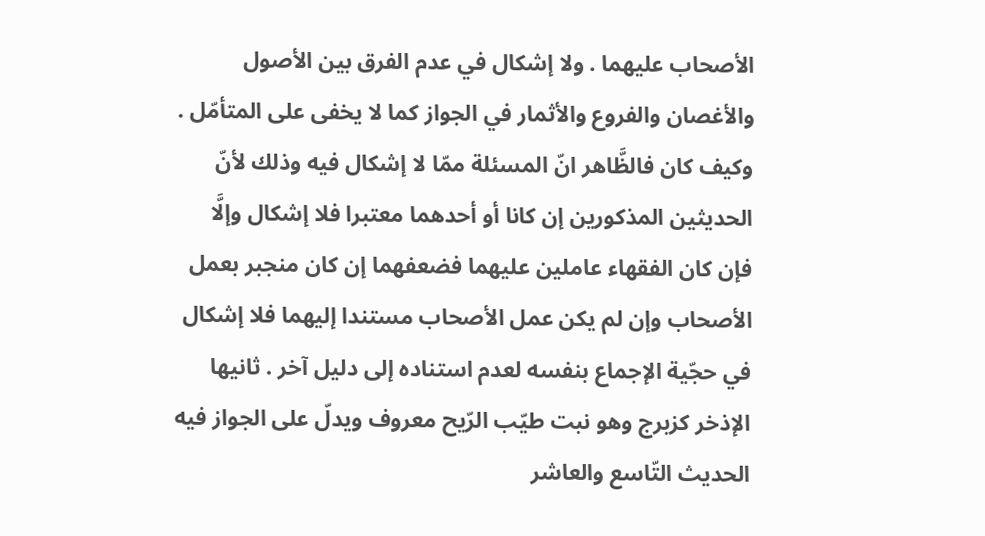الأصحاب عليهما . ولا إشكال في عدم الفرق بين الأصول والأغصان والفروع والأثمار في الجواز كما لا يخفى على المتأمّل . وكيف كان فالظَّاهر انّ المسئلة ممّا لا إشكال فيه وذلك لأنّ الحديثين المذكورين إن كانا أو أحدهما معتبرا فلا إشكال وإلَّا فإن كان الفقهاء عاملين عليهما فضعفهما إن كان منجبر بعمل الأصحاب وإن لم يكن عمل الأصحاب مستندا إليهما فلا إشكال في حجّية الإجماع بنفسه لعدم استناده إلى دليل آخر . ثانيها الإذخر كزبرج وهو نبت طيّب الرّيح معروف ويدلّ على الجواز فيه الحديث التّاسع والعاشر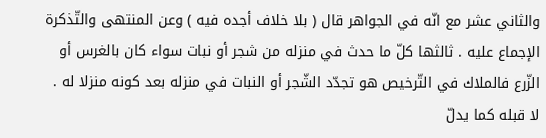والثاني عشر مع انّه في الجواهر قال ( بلا خلاف أجده فيه ) وعن المنتهى والتّذكرة الإجماع عليه . ثالثها كلّ ما حدث في منزله من شجر أو نبات سواء كان بالغرس أو الزّرع فالملاك في التّرخيص هو تجدّد الشّجر أو النبات في منزله بعد كونه منزلا له . لا قبله كما يدلّ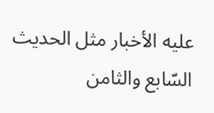عليه الأخبار مثل الحديث السّابع والثامن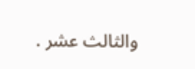والثالث عشر .